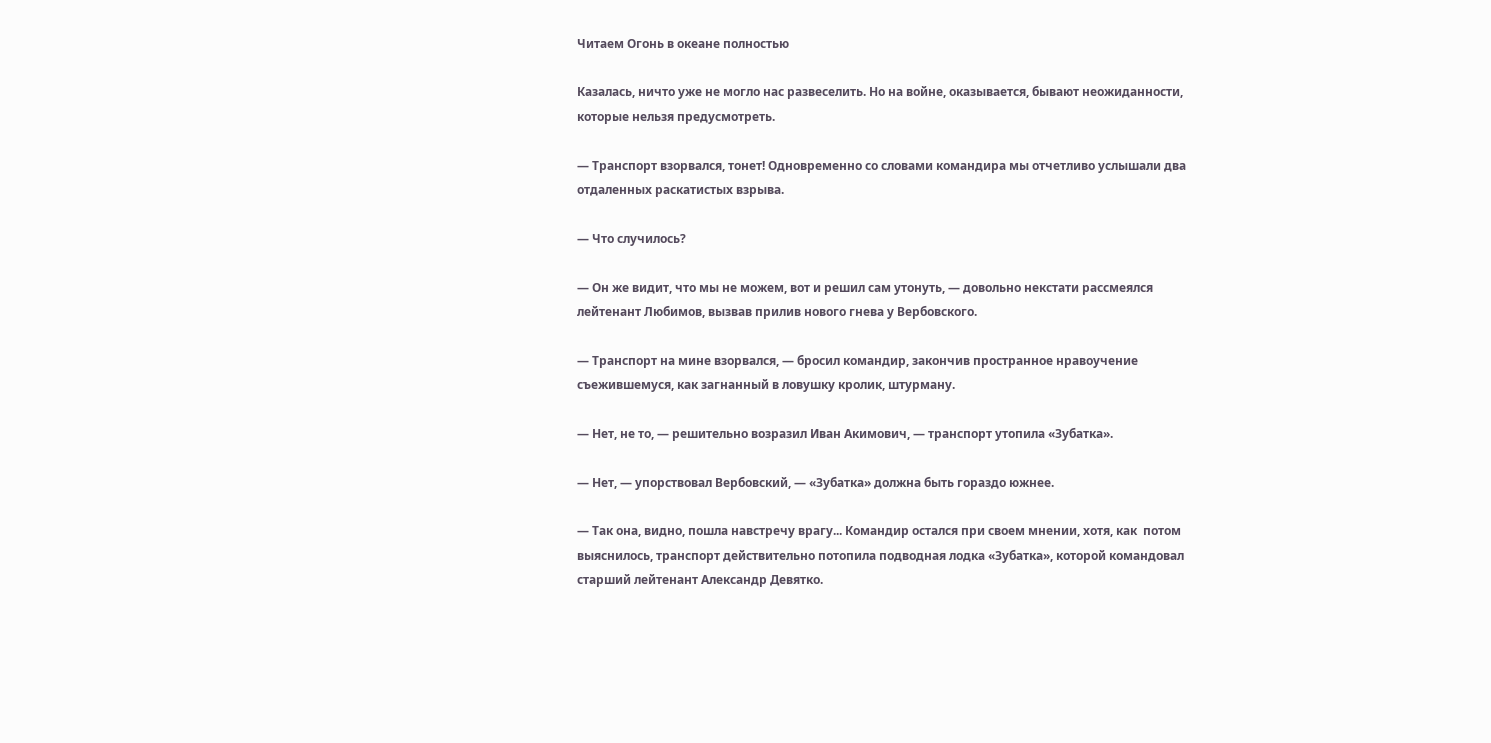Читаем Огонь в океане полностью

Казалась, ничто уже не могло нас развеселить. Но на войне, оказывается, бывают неожиданности, которые нельзя предусмотреть.

— Транспорт взорвался, тонет! Одновременно со словами командира мы отчетливо услышали два отдаленных раскатистых взрыва.

— Что случилось?

— Он же видит, что мы не можем, вот и решил сам утонуть, — довольно некстати рассмеялся лейтенант Любимов, вызвав прилив нового гнева у Вербовского.

— Транспорт на мине взорвался, — бросил командир, закончив пространное нравоучение съежившемуся, как загнанный в ловушку кролик, штурману.

— Нет, не то, — решительно возразил Иван Акимович, — транспорт утопила «Зубатка».

— Нет, — упорствовал Вербовский, — «Зубатка» должна быть гораздо южнее.

— Так она, видно, пошла навстречу врагу... Командир остался при своем мнении, хотя, как  потом выяснилось, транспорт действительно потопила подводная лодка «Зубатка», которой командовал старший лейтенант Александр Девятко.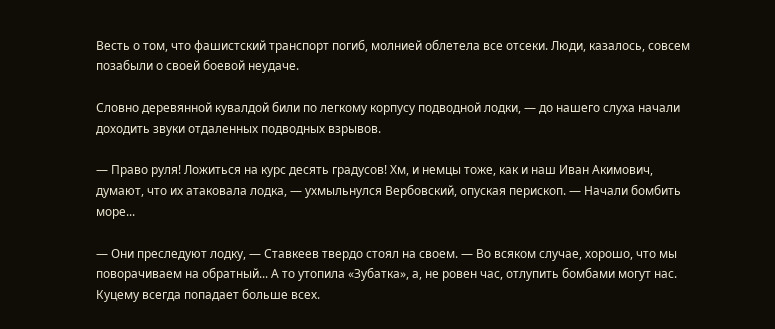Весть о том, что фашистский транспорт погиб, молнией облетела все отсеки. Люди, казалось, совсем позабыли о своей боевой неудаче.

Словно деревянной кувалдой били по легкому корпусу подводной лодки, — до нашего слуха начали доходить звуки отдаленных подводных взрывов.

— Право руля! Ложиться на курс десять градусов! Хм, и немцы тоже, как и наш Иван Акимович, думают, что их атаковала лодка, — ухмыльнулся Вербовский, опуская перископ. — Начали бомбить море...

— Они преследуют лодку, — Ставкеев твердо стоял на своем. — Во всяком случае, хорошо, что мы поворачиваем на обратный... А то утопила «Зубатка», а, не ровен час, отлупить бомбами могут нас. Куцему всегда попадает больше всех.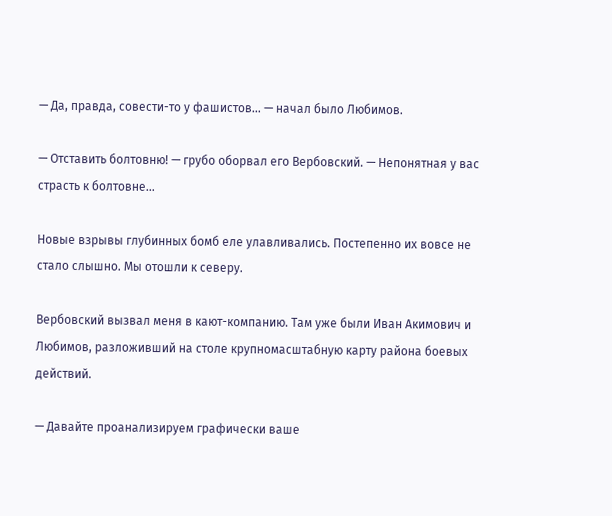— Да, правда, совести-то у фашистов... — начал было Любимов.

— Отставить болтовню! — грубо оборвал его Вербовский. — Непонятная у вас страсть к болтовне...

Новые взрывы глубинных бомб еле улавливались. Постепенно их вовсе не стало слышно. Мы отошли к северу.

Вербовский вызвал меня в кают-компанию. Там уже были Иван Акимович и Любимов, разложивший на столе крупномасштабную карту района боевых действий.

— Давайте проанализируем графически ваше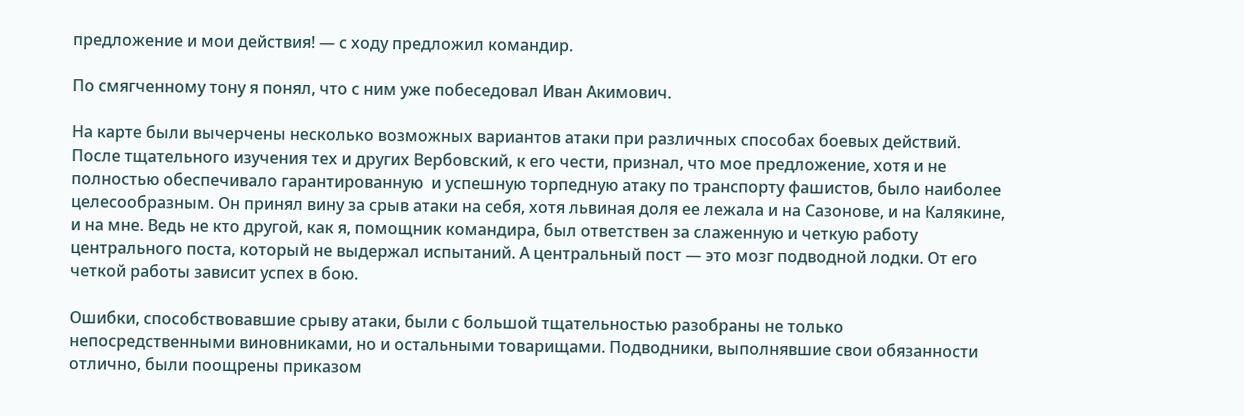предложение и мои действия! — с ходу предложил командир.

По смягченному тону я понял, что с ним уже побеседовал Иван Акимович.

На карте были вычерчены несколько возможных вариантов атаки при различных способах боевых действий. После тщательного изучения тех и других Вербовский, к его чести, признал, что мое предложение, хотя и не полностью обеспечивало гарантированную  и успешную торпедную атаку по транспорту фашистов, было наиболее целесообразным. Он принял вину за срыв атаки на себя, хотя львиная доля ее лежала и на Сазонове, и на Калякине, и на мне. Ведь не кто другой, как я, помощник командира, был ответствен за слаженную и четкую работу центрального поста, который не выдержал испытаний. А центральный пост — это мозг подводной лодки. От его четкой работы зависит успех в бою.

Ошибки, способствовавшие срыву атаки, были с большой тщательностью разобраны не только непосредственными виновниками, но и остальными товарищами. Подводники, выполнявшие свои обязанности отлично, были поощрены приказом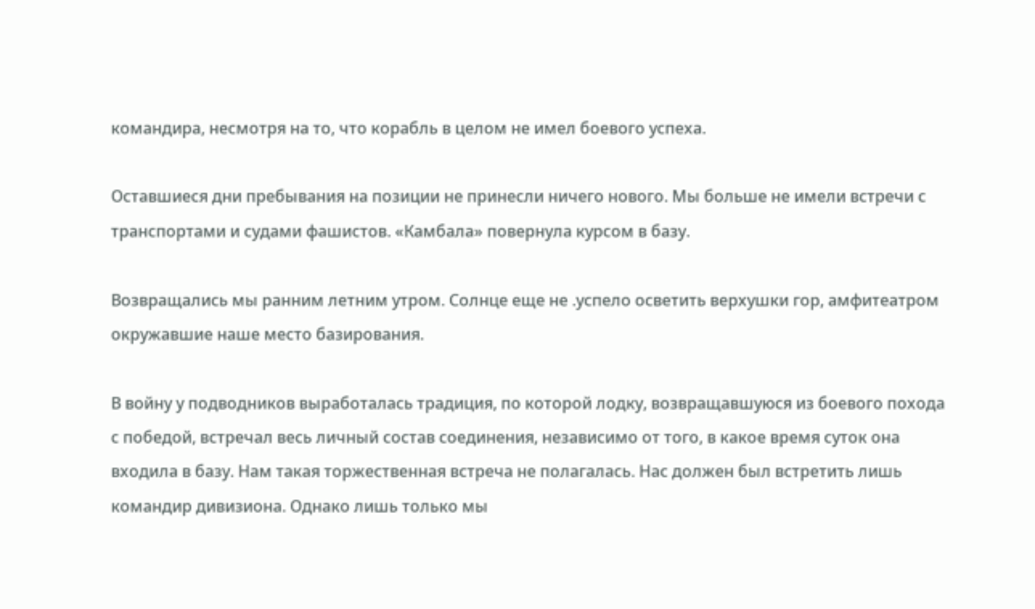командира, несмотря на то, что корабль в целом не имел боевого успеха.

Оставшиеся дни пребывания на позиции не принесли ничего нового. Мы больше не имели встречи с транспортами и судами фашистов. «Камбала» повернула курсом в базу.

Возвращались мы ранним летним утром. Солнце еще не .успело осветить верхушки гор, амфитеатром окружавшие наше место базирования.

В войну у подводников выработалась традиция, по которой лодку, возвращавшуюся из боевого похода с победой, встречал весь личный состав соединения, независимо от того, в какое время суток она входила в базу. Нам такая торжественная встреча не полагалась. Нас должен был встретить лишь командир дивизиона. Однако лишь только мы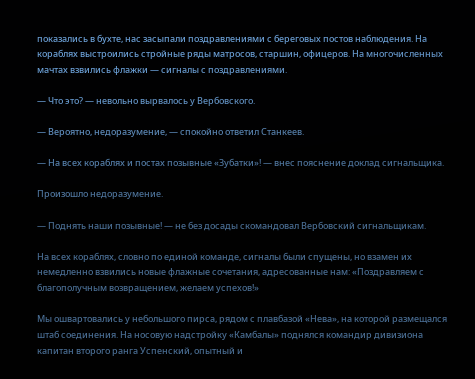показались в бухте, нас засыпали поздравлениями с береговых постов наблюдения. На кораблях выстроились стройные ряды матросов, старшин, офицеров. На многочисленных мачтах взвились флажки — сигналы с поздравлениями.

— Что это? — невольно вырвалось у Вербовского.

— Вероятно, недоразумение, — спокойно ответил Станкеев.

— На всех кораблях и постах позывные «Зубатки»! — внес пояснение доклад сигнальщика.

Произошло недоразумение.

— Поднять наши позывные! — не без досады скомандовал Вербовский сигнальщикам.

На всех кораблях, словно по единой команде, сигналы были спущены, но взамен их немедленно взвились новые флажные сочетания, адресованные нам: «Поздравляем с благополучным возвращением, желаем успехов!»

Мы ошвартовались у небольшого пирса, рядом с плавбазой «Нева», на которой размещался штаб соединения. На носовую надстройку «Камбалы» поднялся командир дивизиона капитан второго ранга Успенский, опытный и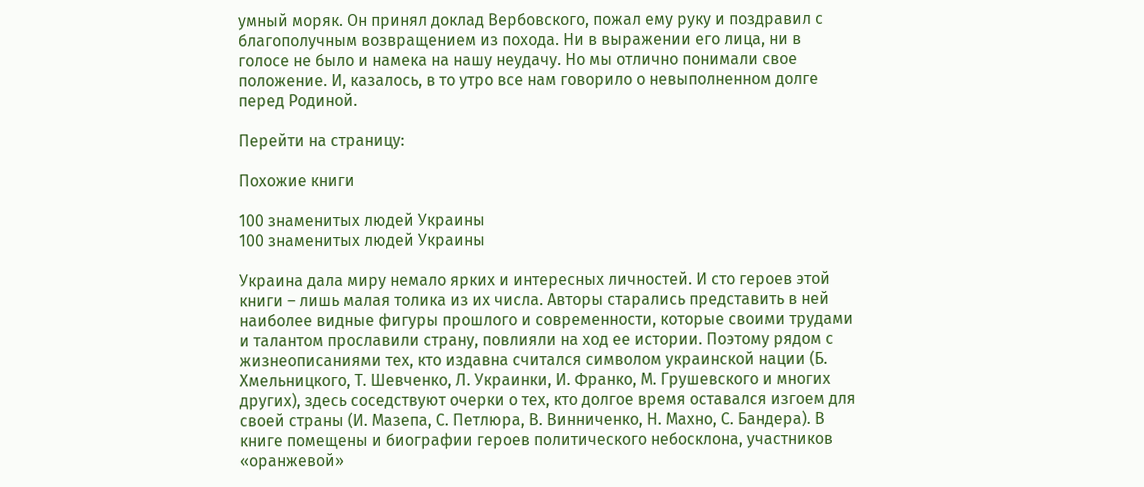умный моряк. Он принял доклад Вербовского, пожал ему руку и поздравил с благополучным возвращением из похода. Ни в выражении его лица, ни в голосе не было и намека на нашу неудачу. Но мы отлично понимали свое положение. И, казалось, в то утро все нам говорило о невыполненном долге перед Родиной.

Перейти на страницу:

Похожие книги

100 знаменитых людей Украины
100 знаменитых людей Украины

Украина дала миру немало ярких и интересных личностей. И сто героев этой книги – лишь малая толика из их числа. Авторы старались представить в ней наиболее видные фигуры прошлого и современности, которые своими трудами и талантом прославили страну, повлияли на ход ее истории. Поэтому рядом с жизнеописаниями тех, кто издавна считался символом украинской нации (Б. Хмельницкого, Т. Шевченко, Л. Украинки, И. Франко, М. Грушевского и многих других), здесь соседствуют очерки о тех, кто долгое время оставался изгоем для своей страны (И. Мазепа, С. Петлюра, В. Винниченко, Н. Махно, С. Бандера). В книге помещены и биографии героев политического небосклона, участников «оранжевой»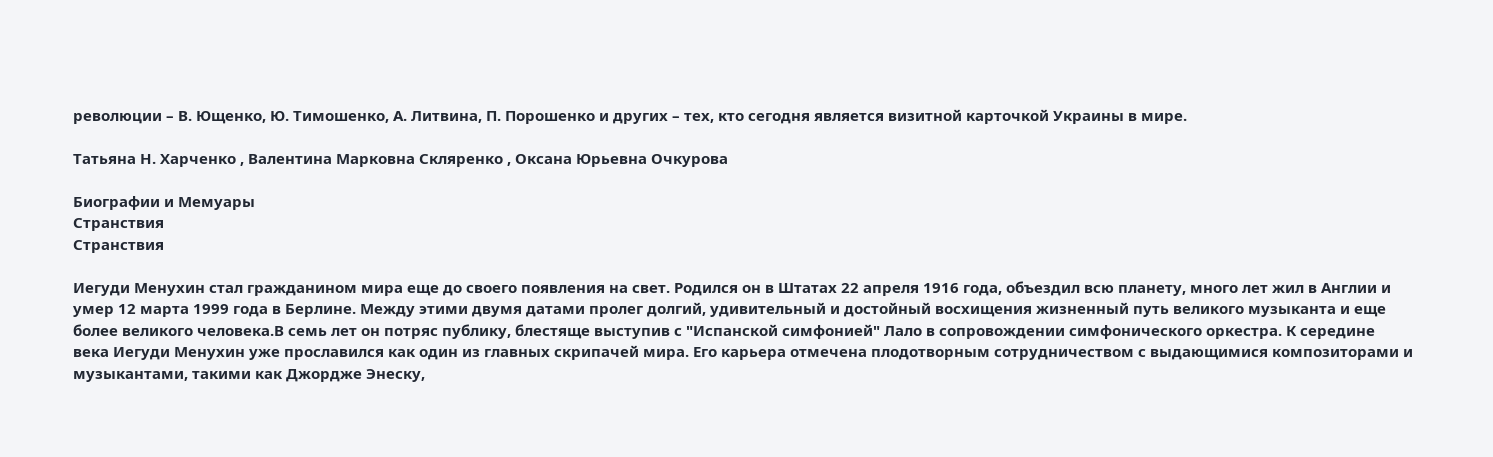революции – В. Ющенко, Ю. Тимошенко, А. Литвина, П. Порошенко и других – тех, кто сегодня является визитной карточкой Украины в мире.

Татьяна Н. Харченко , Валентина Марковна Скляренко , Оксана Юрьевна Очкурова

Биографии и Мемуары
Странствия
Странствия

Иегуди Менухин стал гражданином мира еще до своего появления на свет. Родился он в Штатах 22 апреля 1916 года, объездил всю планету, много лет жил в Англии и умер 12 марта 1999 года в Берлине. Между этими двумя датами пролег долгий, удивительный и достойный восхищения жизненный путь великого музыканта и еще более великого человека.В семь лет он потряс публику, блестяще выступив с "Испанской симфонией" Лало в сопровождении симфонического оркестра. К середине века Иегуди Менухин уже прославился как один из главных скрипачей мира. Его карьера отмечена плодотворным сотрудничеством с выдающимися композиторами и музыкантами, такими как Джордже Энеску,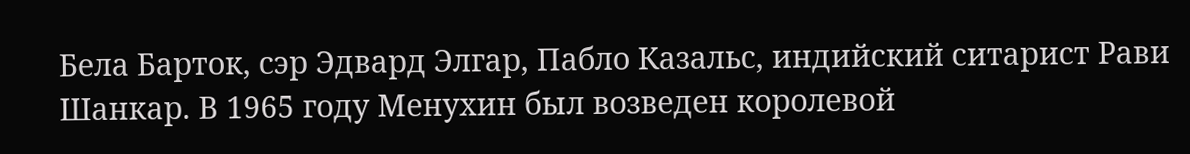Бела Барток, сэр Эдвард Элгар, Пабло Казальс, индийский ситарист Рави Шанкар. В 1965 году Менухин был возведен королевой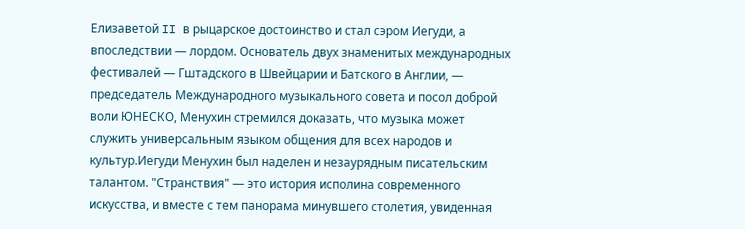Елизаветой II в рыцарское достоинство и стал сэром Иегуди, а впоследствии — лордом. Основатель двух знаменитых международных фестивалей — Гштадского в Швейцарии и Батского в Англии, — председатель Международного музыкального совета и посол доброй воли ЮНЕСКО, Менухин стремился доказать, что музыка может служить универсальным языком общения для всех народов и культур.Иегуди Менухин был наделен и незаурядным писательским талантом. "Странствия" — это история исполина современного искусства, и вместе с тем панорама минувшего столетия, увиденная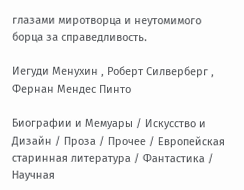глазами миротворца и неутомимого борца за справедливость.

Иегуди Менухин , Роберт Силверберг , Фернан Мендес Пинто

Биографии и Мемуары / Искусство и Дизайн / Проза / Прочее / Европейская старинная литература / Фантастика / Научная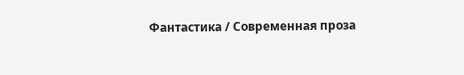Фантастика / Современная проза